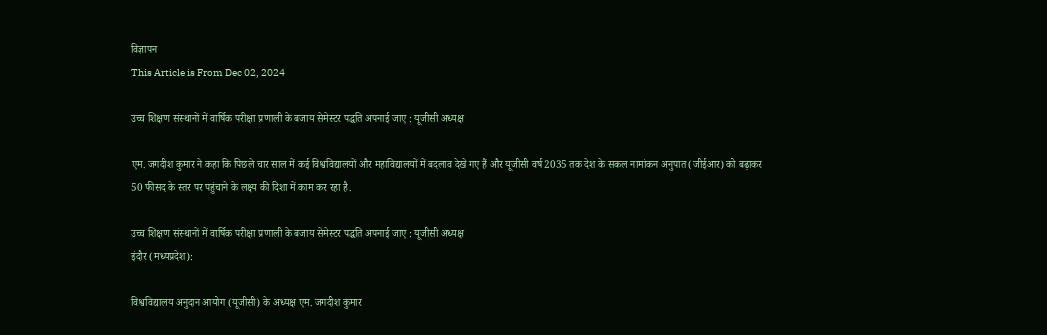विज्ञापन
This Article is From Dec 02, 2024

उच्च शिक्षण संस्थानों में वार्षिक परीक्षा प्रणाली के बजाय सेमेस्टर पद्धति अपनाई जाए : यूजीसी अध्यक्ष

एम. जगदीश कुमार ने कहा कि पिछले चार साल में कई विश्वविद्यालयों और महाविद्यालयों में बदलाव देखे गए हैं और यूजीसी वर्ष 2035 तक देश के सकल नामांकन अनुपात (जीईआर) को बढ़ाकर 50 फीसद के स्तर पर पहुंचाने के लक्ष्य की दिशा में काम कर रहा है.

उच्च शिक्षण संस्थानों में वार्षिक परीक्षा प्रणाली के बजाय सेमेस्टर पद्धति अपनाई जाए : यूजीसी अध्यक्ष
इंदौर (मध्यप्रदेश):

विश्वविद्यालय अनुदान आयोग (यूजीसी) के अध्यक्ष एम. जगदीश कुमार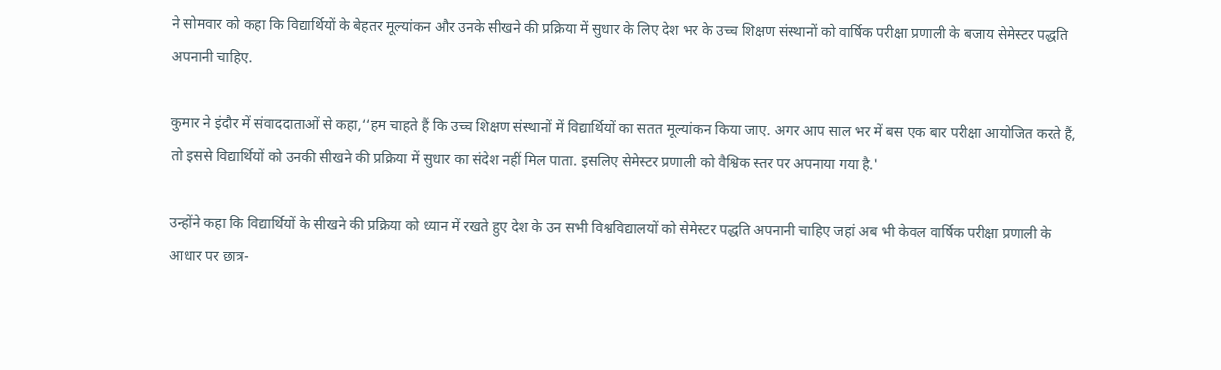ने सोमवार को कहा कि विद्यार्थियों के बेहतर मूल्यांकन और उनके सीखने की प्रक्रिया में सुधार के लिए देश भर के उच्च शिक्षण संस्थानों को वार्षिक परीक्षा प्रणाली के बजाय सेमेस्टर पद्धति अपनानी चाहिए.

कुमार ने इंदौर में संवाददाताओं से कहा,‘‘हम चाहते हैं कि उच्च शिक्षण संस्थानों में विद्यार्थियों का सतत मूल्यांकन किया जाए. अगर आप साल भर में बस एक बार परीक्षा आयोजित करते हैं, तो इससे विद्यार्थियों को उनकी सीखने की प्रक्रिया में सुधार का संदेश नहीं मिल पाता. इसलिए सेमेस्टर प्रणाली को वैश्विक स्तर पर अपनाया गया है.'

उन्होंने कहा कि विद्यार्थियों के सीखने की प्रक्रिया को ध्यान में रखते हुए देश के उन सभी विश्वविद्यालयों को सेमेस्टर पद्धति अपनानी चाहिए जहां अब भी केवल वार्षिक परीक्षा प्रणाली के आधार पर छात्र-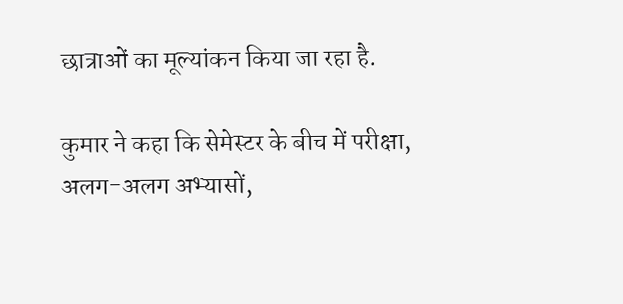छात्राओं का मूल्यांकन किया जा रहा है.

कुमार ने कहा कि सेमेस्टर के बीच में परीक्षा, अलग-अलग अभ्यासों,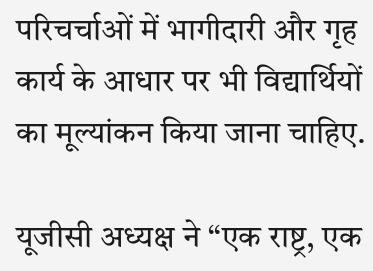परिचर्चाओं में भागीदारी और गृह कार्य के आधार पर भी विद्यार्थियों का मूल्यांकन किया जाना चाहिए.

यूजीसी अध्यक्ष ने ‘‘एक राष्ट्र, एक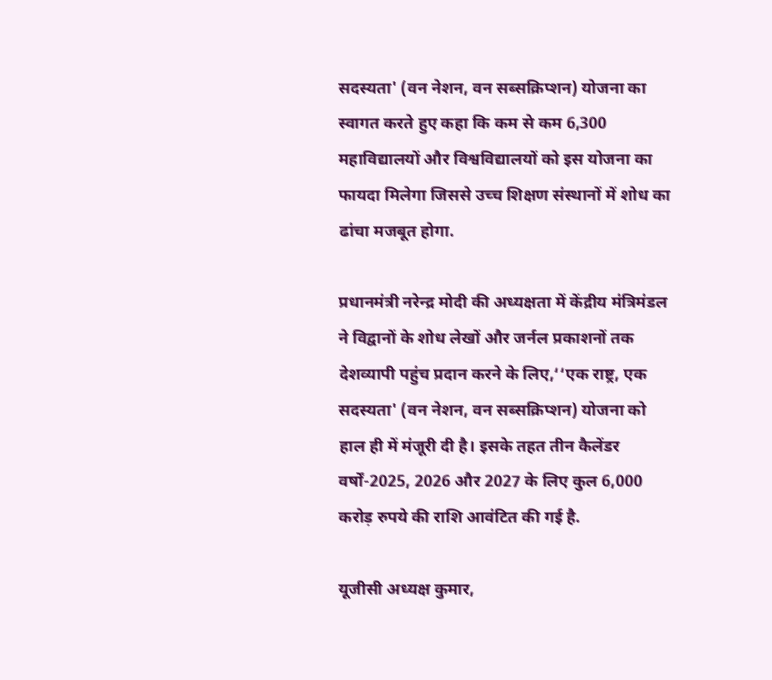सदस्यता' (वन नेशन, वन सब्सक्रिप्शन) योजना का स्वागत करते हुए कहा कि कम से कम 6,300 महाविद्यालयों और विश्वविद्यालयों को इस योजना का फायदा मिलेगा जिससे उच्च शिक्षण संस्थानों में शोध का ढांचा मजबूत होगा.

प्रधानमंत्री नरेन्द्र मोदी की अध्यक्षता में केंद्रीय मंत्रिमंडल ने विद्वानों के शोध लेखों और जर्नल प्रकाशनों तक देशव्यापी पहुंच प्रदान करने के लिए,‘‘एक राष्ट्र, एक सदस्यता' (वन नेशन, वन सब्सक्रिप्शन) योजना को हाल ही में मंजूरी दी है। इसके तहत तीन कैलेंडर वर्षों-2025, 2026 और 2027 के लिए कुल 6,000 करोड़ रुपये की राशि आवंटित की गई है.

यूजीसी अध्यक्ष कुमार,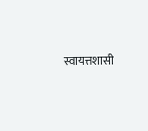स्वायत्तशासी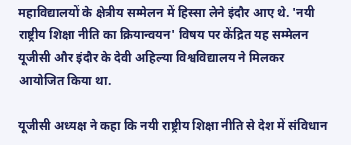महाविद्यालयों के क्षेत्रीय सम्मेलन में हिस्सा लेने इंदौर आए थे. 'नयी राष्ट्रीय शिक्षा नीति का क्रियान्वयन' विषय पर केंद्रित यह सम्मेलन यूजीसी और इंदौर के देवी अहिल्या विश्वविद्यालय ने मिलकर आयोजित किया था.

यूजीसी अध्यक्ष ने कहा कि नयी राष्ट्रीय शिक्षा नीति से देश में संविधान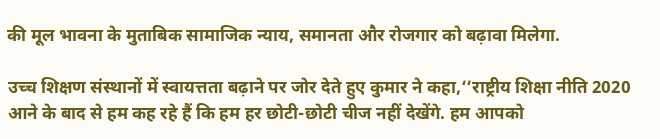की मूल भावना के मुताबिक सामाजिक न्याय, समानता और रोजगार को बढ़ावा मिलेगा.

उच्च शिक्षण संस्थानों में स्वायत्तता बढ़ाने पर जोर देते हुए कुमार ने कहा,‘‘राष्ट्रीय शिक्षा नीति 2020 आने के बाद से हम कह रहे हैं कि हम हर छोटी-छोटी चीज नहीं देखेंगे. हम आपको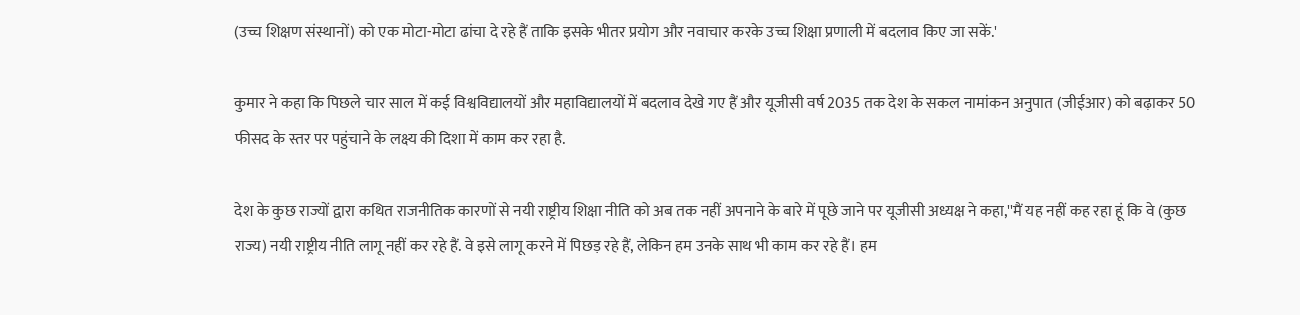(उच्च शिक्षण संस्थानों) को एक मोटा-मोटा ढांचा दे रहे हैं ताकि इसके भीतर प्रयोग और नवाचार करके उच्च शिक्षा प्रणाली में बदलाव किए जा सकें.'

कुमार ने कहा कि पिछले चार साल में कई विश्वविद्यालयों और महाविद्यालयों में बदलाव देखे गए हैं और यूजीसी वर्ष 2035 तक देश के सकल नामांकन अनुपात (जीईआर) को बढ़ाकर 50 फीसद के स्तर पर पहुंचाने के लक्ष्य की दिशा में काम कर रहा है.

देश के कुछ राज्यों द्वारा कथित राजनीतिक कारणों से नयी राष्ट्रीय शिक्षा नीति को अब तक नहीं अपनाने के बारे में पूछे जाने पर यूजीसी अध्यक्ष ने कहा,''मैं यह नहीं कह रहा हूं कि वे (कुछ राज्य) नयी राष्ट्रीय नीति लागू नहीं कर रहे हैं. वे इसे लागू करने में पिछड़ रहे हैं, लेकिन हम उनके साथ भी काम कर रहे हैं। हम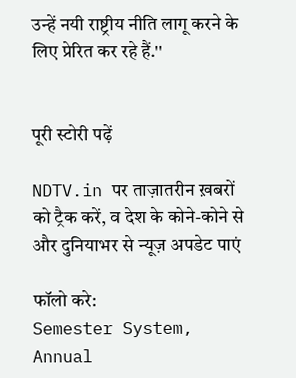उन्हें नयी राष्ट्रीय नीति लागू करने के लिए प्रेरित कर रहे हैं.''


पूरी स्टोरी पढ़ें

NDTV.in पर ताज़ातरीन ख़बरों को ट्रैक करें, व देश के कोने-कोने से और दुनियाभर से न्यूज़ अपडेट पाएं

फॉलो करे:
Semester System, Annual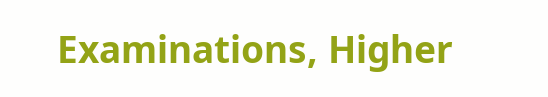Examinations, Higher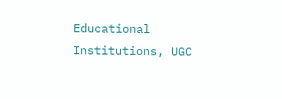Educational Institutions, UGC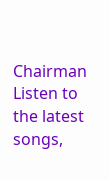Chairman
Listen to the latest songs,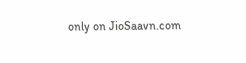only on JioSaavn.com